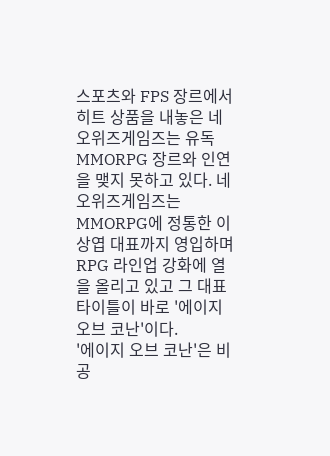스포츠와 FPS 장르에서 히트 상품을 내놓은 네오위즈게임즈는 유독 MMORPG 장르와 인연을 맺지 못하고 있다. 네오위즈게임즈는 MMORPG에 정통한 이상엽 대표까지 영입하며 RPG 라인업 강화에 열을 올리고 있고 그 대표 타이틀이 바로 '에이지 오브 코난'이다.
'에이지 오브 코난'은 비공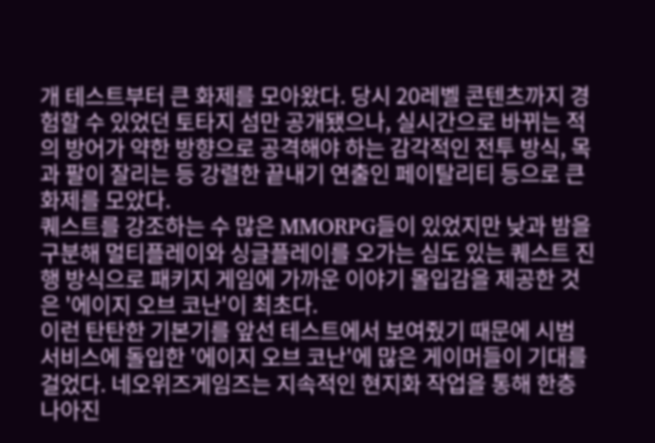개 테스트부터 큰 화제를 모아왔다. 당시 20레벨 콘텐츠까지 경험할 수 있었던 토타지 섬만 공개됐으나, 실시간으로 바뀌는 적의 방어가 약한 방향으로 공격해야 하는 감각적인 전투 방식, 목과 팔이 잘리는 등 강렬한 끝내기 연출인 페이탈리티 등으로 큰 화제를 모았다.
퀘스트를 강조하는 수 많은 MMORPG들이 있었지만 낮과 밤을 구분해 멀티플레이와 싱글플레이를 오가는 심도 있는 퀘스트 진행 방식으로 패키지 게임에 가까운 이야기 몰입감을 제공한 것은 '에이지 오브 코난'이 최초다.
이런 탄탄한 기본기를 앞선 테스트에서 보여줬기 때문에 시범 서비스에 돌입한 '에이지 오브 코난'에 많은 게이머들이 기대를 걸었다. 네오위즈게임즈는 지속적인 현지화 작업을 통해 한층 나아진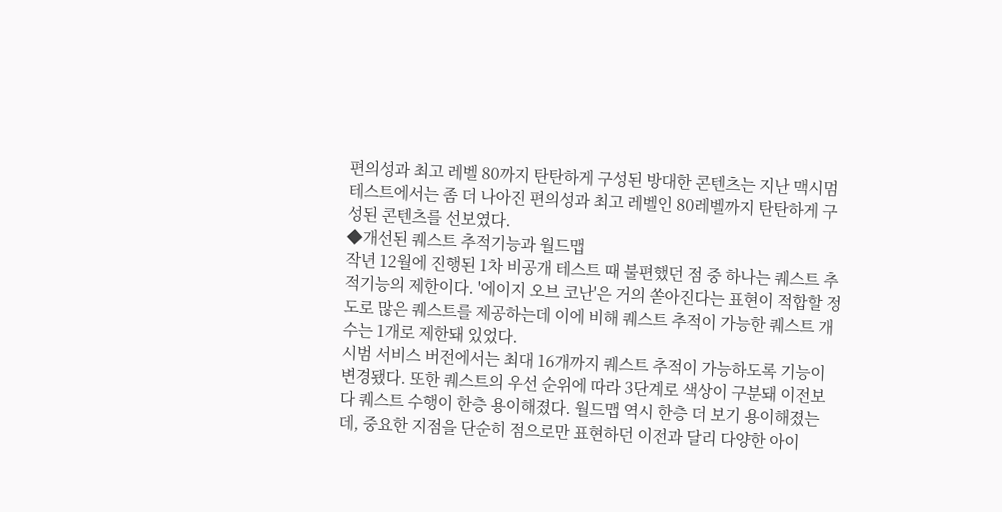편의성과 최고 레벨 80까지 탄탄하게 구성된 방대한 콘텐츠는 지난 맥시멈 테스트에서는 좀 더 나아진 편의성과 최고 레벨인 80레벨까지 탄탄하게 구성된 콘텐츠를 선보였다.
◆개선된 퀘스트 추적기능과 월드맵
작년 12월에 진행된 1차 비공개 테스트 때 불편했던 점 중 하나는 퀘스트 추적기능의 제한이다. '에이지 오브 코난'은 거의 쏟아진다는 표현이 적합할 정도로 많은 퀘스트를 제공하는데 이에 비해 퀘스트 추적이 가능한 퀘스트 개수는 1개로 제한돼 있었다.
시범 서비스 버전에서는 최대 16개까지 퀘스트 추적이 가능하도록 기능이 변경됐다. 또한 퀘스트의 우선 순위에 따라 3단계로 색상이 구분돼 이전보다 퀘스트 수행이 한층 용이해졌다. 월드맵 역시 한층 더 보기 용이해졌는데, 중요한 지점을 단순히 점으로만 표현하던 이전과 달리 다양한 아이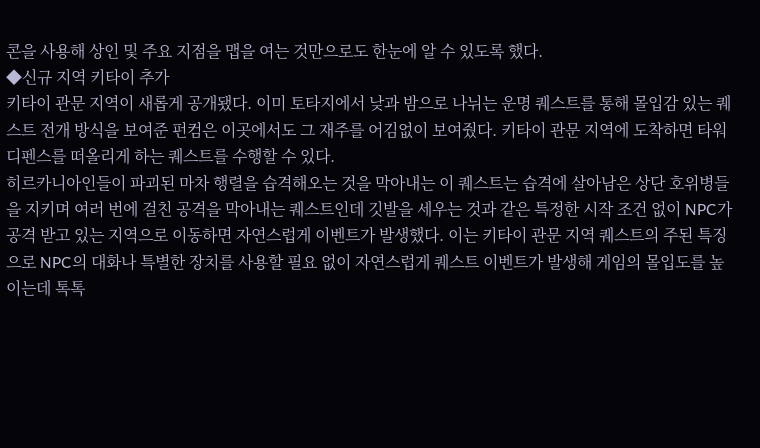콘을 사용해 상인 및 주요 지점을 맵을 여는 것만으로도 한눈에 알 수 있도록 했다.
◆신규 지역 키타이 추가
키타이 관문 지역이 새롭게 공개됐다. 이미 토타지에서 낮과 밤으로 나뉘는 운명 퀘스트를 통해 몰입감 있는 퀘스트 전개 방식을 보여준 펀컴은 이곳에서도 그 재주를 어김없이 보여줬다. 키타이 관문 지역에 도착하면 타워디펜스를 떠올리게 하는 퀘스트를 수행할 수 있다.
히르카니아인들이 파괴된 마차 행렬을 습격해오는 것을 막아내는 이 퀘스트는 습격에 살아남은 상단 호위병들을 지키며 여러 번에 걸친 공격을 막아내는 퀘스트인데 깃발을 세우는 것과 같은 특정한 시작 조건 없이 NPC가 공격 받고 있는 지역으로 이동하면 자연스럽게 이벤트가 발생했다. 이는 키타이 관문 지역 퀘스트의 주된 특징으로 NPC의 대화나 특별한 장치를 사용할 필요 없이 자연스럽게 퀘스트 이벤트가 발생해 게임의 몰입도를 높이는데 톡톡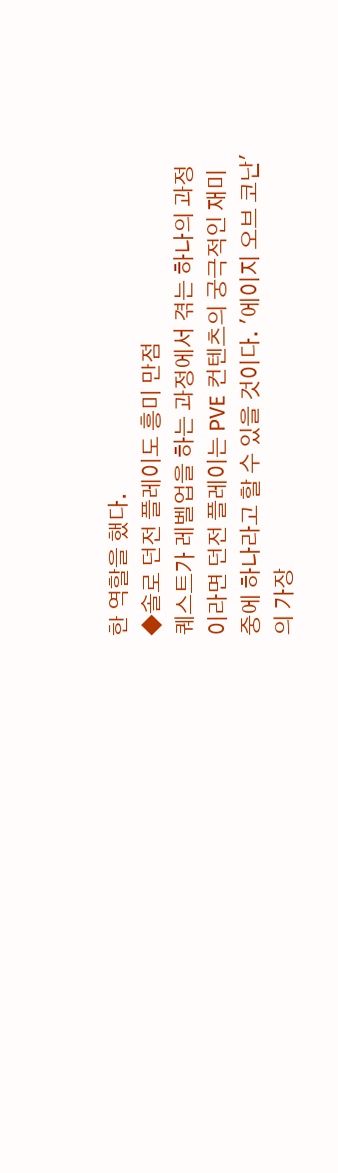한 역할을 했다.
◆솔로 던전 플레이도 흥미 만점
퀘스트가 레벨업을 하는 과정에서 겪는 하나의 과정이라면 던전 플레이는 PVE 컨텐츠의 궁극적인 재미 중에 하나라고 할 수 있을 것이다. '에이지 오브 코난'의 가장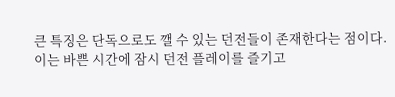큰 특징은 단독으로도 깰 수 있는 던전들이 존재한다는 점이다. 이는 바쁜 시간에 잠시 던전 플레이를 즐기고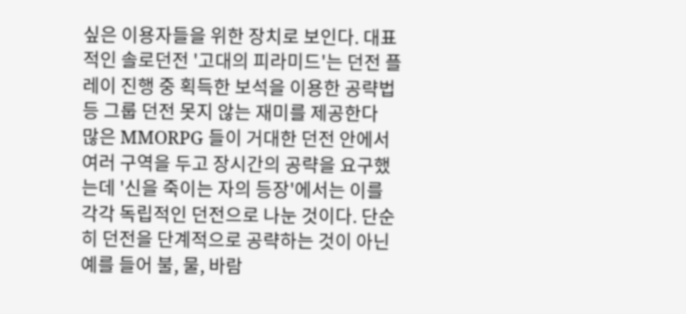싶은 이용자들을 위한 장치로 보인다. 대표적인 솔로던전 '고대의 피라미드'는 던전 플레이 진행 중 획득한 보석을 이용한 공략법 등 그룹 던전 못지 않는 재미를 제공한다
많은 MMORPG 들이 거대한 던전 안에서 여러 구역을 두고 장시간의 공략을 요구했는데 '신을 죽이는 자의 등장'에서는 이를 각각 독립적인 던전으로 나눈 것이다. 단순히 던전을 단계적으로 공략하는 것이 아닌 예를 들어 불, 물, 바람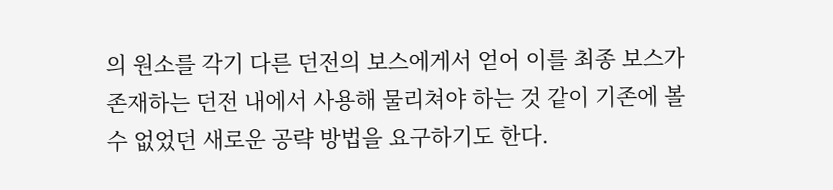의 원소를 각기 다른 던전의 보스에게서 얻어 이를 최종 보스가 존재하는 던전 내에서 사용해 물리쳐야 하는 것 같이 기존에 볼 수 없었던 새로운 공략 방법을 요구하기도 한다.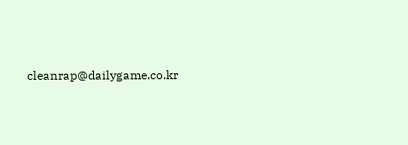cleanrap@dailygame.co.kr